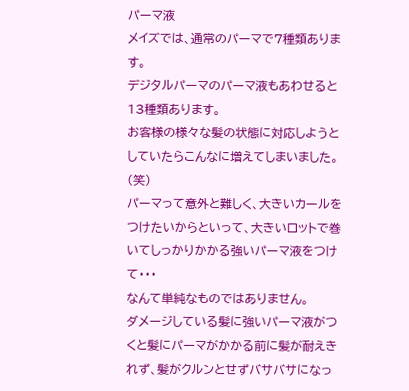パーマ液
メイズでは、通常のパーマで7種類あります。
デジタルパーマのパーマ液もあわせると13種類あります。
お客様の様々な髪の状態に対応しようとしていたらこんなに増えてしまいました。(笑)
パーマって意外と難しく、大きいカールをつけたいからといって、大きいロットで巻いてしっかりかかる強いパーマ液をつけて・・・
なんて単純なものではありません。
ダメージしている髪に強いパーマ液がつくと髪にパーマがかかる前に髪が耐えきれず、髪がクルンとせずバサバサになっ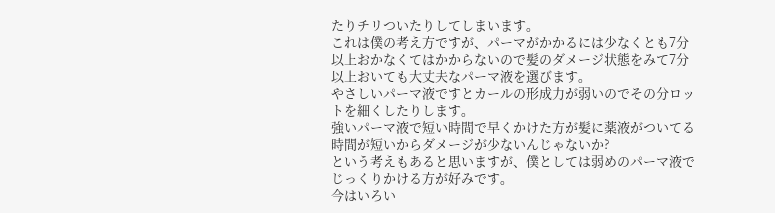たりチリついたりしてしまいます。
これは僕の考え方ですが、パーマがかかるには少なくとも7分以上おかなくてはかからないので髪のダメージ状態をみて7分以上おいても大丈夫なパーマ液を選びます。
やさしいパーマ液ですとカールの形成力が弱いのでその分ロットを細くしたりします。
強いパーマ液で短い時間で早くかけた方が髪に薬液がついてる時間が短いからダメージが少ないんじゃないか?
という考えもあると思いますが、僕としては弱めのパーマ液でじっくりかける方が好みです。
今はいろい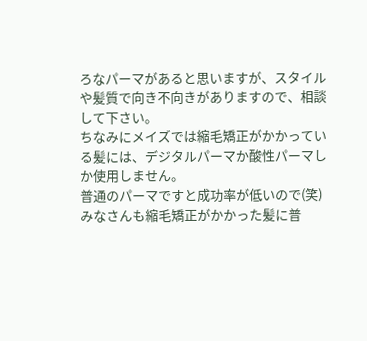ろなパーマがあると思いますが、スタイルや髪質で向き不向きがありますので、相談して下さい。
ちなみにメイズでは縮毛矯正がかかっている髪には、デジタルパーマか酸性パーマしか使用しません。
普通のパーマですと成功率が低いので(笑)
みなさんも縮毛矯正がかかった髪に普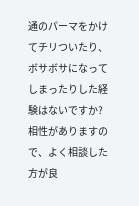通のパーマをかけてチリついたり、ボサボサになってしまったりした経験はないですか?
相性がありますので、よく相談した方が良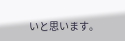いと思います。